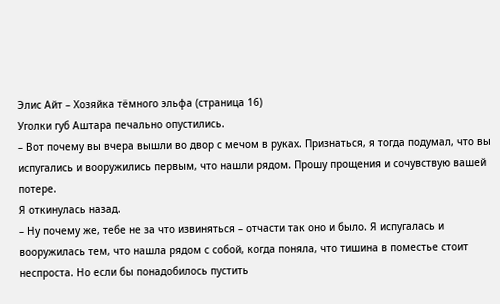Элис Айт – Хозяйка тёмного эльфа (страница 16)
Уголки губ Аштара печально опустились.
– Вот почему вы вчера вышли во двор с мечом в руках. Признаться, я тогда подумал, что вы испугались и вооружились первым, что нашли рядом. Прошу прощения и сочувствую вашей потере.
Я откинулась назад.
– Ну почему же, тебе не за что извиняться – отчасти так оно и было. Я испугалась и вооружилась тем, что нашла рядом с собой, когда поняла, что тишина в поместье стоит неспроста. Но если бы понадобилось пустить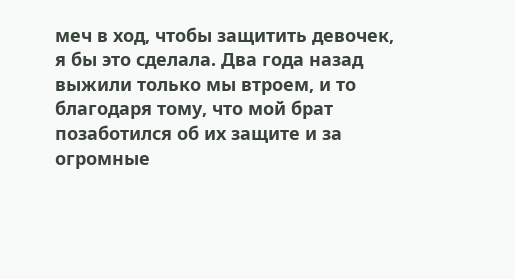меч в ход, чтобы защитить девочек, я бы это сделала. Два года назад выжили только мы втроем, и то благодаря тому, что мой брат позаботился об их защите и за огромные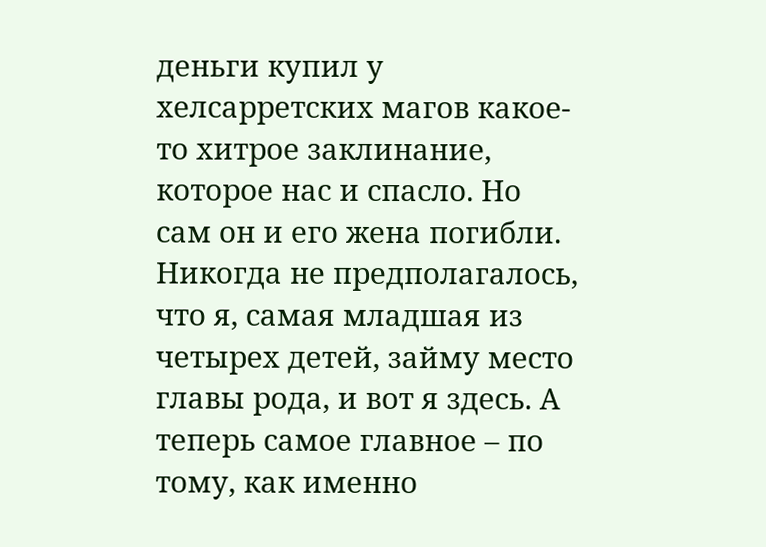деньги купил у хелсарретских магов какое-то хитрое заклинание, которое нас и спасло. Но сам он и его жена погибли. Никогда не предполагалось, что я, самая младшая из четырех детей, займу место главы рода, и вот я здесь. А теперь самое главное – по тому, как именно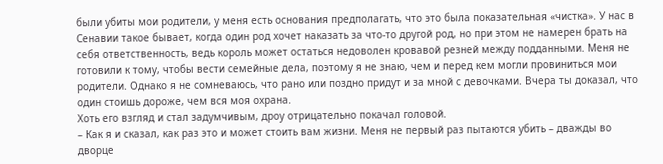были убиты мои родители, у меня есть основания предполагать, что это была показательная «чистка». У нас в Сенавии такое бывает, когда один род хочет наказать за что-то другой род, но при этом не намерен брать на себя ответственность, ведь король может остаться недоволен кровавой резней между подданными. Меня не готовили к тому, чтобы вести семейные дела, поэтому я не знаю, чем и перед кем могли провиниться мои родители. Однако я не сомневаюсь, что рано или поздно придут и за мной с девочками. Вчера ты доказал, что один стоишь дороже, чем вся моя охрана.
Хоть его взгляд и стал задумчивым, дроу отрицательно покачал головой.
– Как я и сказал, как раз это и может стоить вам жизни. Меня не первый раз пытаются убить – дважды во дворце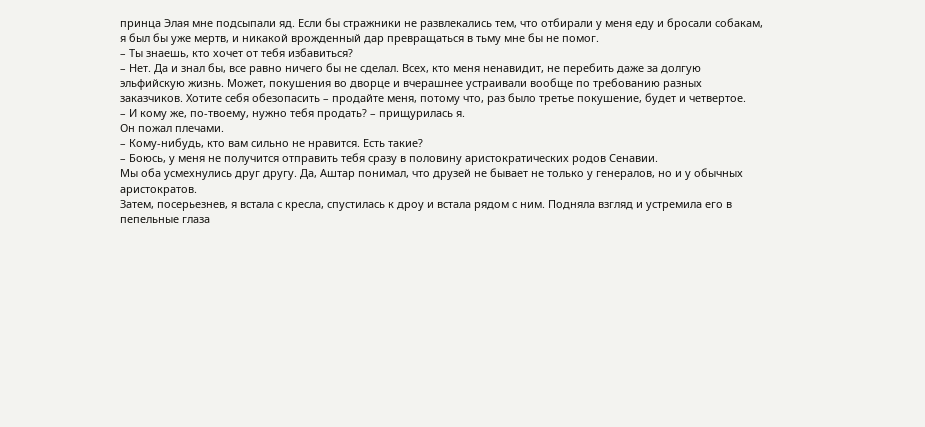принца Элая мне подсыпали яд. Если бы стражники не развлекались тем, что отбирали у меня еду и бросали собакам, я был бы уже мертв, и никакой врожденный дар превращаться в тьму мне бы не помог.
– Ты знаешь, кто хочет от тебя избавиться?
– Нет. Да и знал бы, все равно ничего бы не сделал. Всех, кто меня ненавидит, не перебить даже за долгую эльфийскую жизнь. Может, покушения во дворце и вчерашнее устраивали вообще по требованию разных заказчиков. Хотите себя обезопасить – продайте меня, потому что, раз было третье покушение, будет и четвертое.
– И кому же, по-твоему, нужно тебя продать? – прищурилась я.
Он пожал плечами.
– Кому-нибудь, кто вам сильно не нравится. Есть такие?
– Боюсь, у меня не получится отправить тебя сразу в половину аристократических родов Сенавии.
Мы оба усмехнулись друг другу. Да, Аштар понимал, что друзей не бывает не только у генералов, но и у обычных аристократов.
Затем, посерьезнев, я встала с кресла, спустилась к дроу и встала рядом с ним. Подняла взгляд и устремила его в пепельные глаза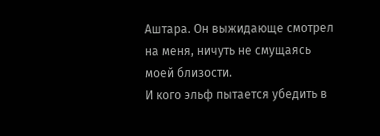Аштара. Он выжидающе смотрел на меня, ничуть не смущаясь моей близости.
И кого эльф пытается убедить в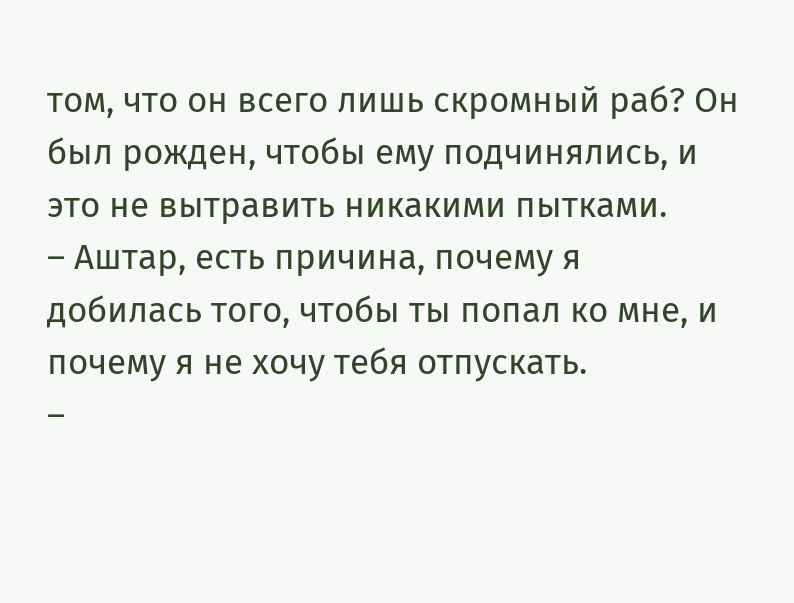том, что он всего лишь скромный раб? Он был рожден, чтобы ему подчинялись, и это не вытравить никакими пытками.
– Аштар, есть причина, почему я добилась того, чтобы ты попал ко мне, и почему я не хочу тебя отпускать.
–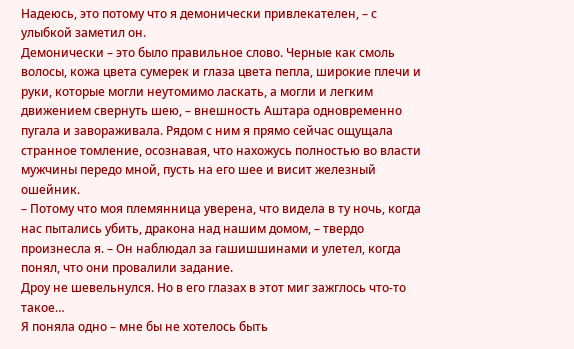Надеюсь, это потому что я демонически привлекателен, – с улыбкой заметил он.
Демонически – это было правильное слово. Черные как смоль волосы, кожа цвета сумерек и глаза цвета пепла, широкие плечи и руки, которые могли неутомимо ласкать, а могли и легким движением свернуть шею, – внешность Аштара одновременно пугала и завораживала. Рядом с ним я прямо сейчас ощущала странное томление, осознавая, что нахожусь полностью во власти мужчины передо мной, пусть на его шее и висит железный ошейник.
– Потому что моя племянница уверена, что видела в ту ночь, когда нас пытались убить, дракона над нашим домом, – твердо произнесла я. – Он наблюдал за гашишшинами и улетел, когда понял, что они провалили задание.
Дроу не шевельнулся. Но в его глазах в этот миг зажглось что-то такое…
Я поняла одно – мне бы не хотелось быть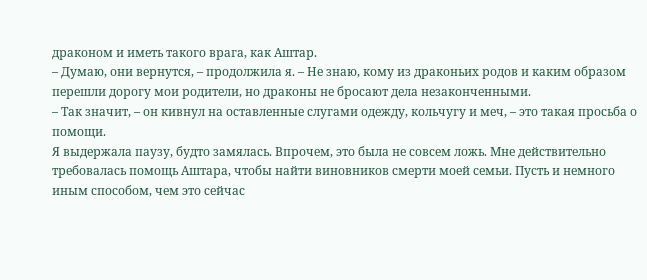драконом и иметь такого врага, как Аштар.
– Думаю, они вернутся, – продолжила я. – Не знаю, кому из драконьих родов и каким образом перешли дорогу мои родители, но драконы не бросают дела незаконченными.
– Так значит, – он кивнул на оставленные слугами одежду, кольчугу и меч, – это такая просьба о помощи.
Я выдержала паузу, будто замялась. Впрочем, это была не совсем ложь. Мне действительно требовалась помощь Аштара, чтобы найти виновников смерти моей семьи. Пусть и немного иным способом, чем это сейчас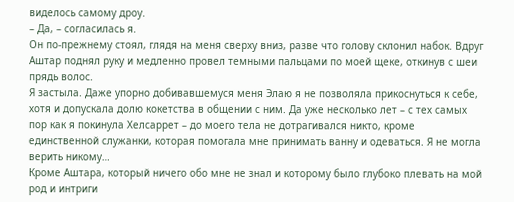виделось самому дроу.
– Да, – согласилась я.
Он по-прежнему стоял, глядя на меня сверху вниз, разве что голову склонил набок. Вдруг Аштар поднял руку и медленно провел темными пальцами по моей щеке, откинув с шеи прядь волос.
Я застыла. Даже упорно добивавшемуся меня Элаю я не позволяла прикоснуться к себе, хотя и допускала долю кокетства в общении с ним. Да уже несколько лет – с тех самых пор как я покинула Хелсаррет – до моего тела не дотрагивался никто, кроме единственной служанки, которая помогала мне принимать ванну и одеваться. Я не могла верить никому…
Кроме Аштара, который ничего обо мне не знал и которому было глубоко плевать на мой род и интриги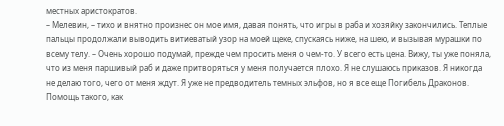местных аристократов.
– Мелевин, – тихо и внятно произнес он мое имя, давая понять, что игры в раба и хозяйку закончились. Теплые пальцы продолжали выводить витиеватый узор на моей щеке, спускаясь ниже, на шею, и вызывая мурашки по всему телу. – Очень хорошо подумай, прежде чем просить меня о чем-то. У всего есть цена. Вижу, ты уже поняла, что из меня паршивый раб и даже притворяться у меня получается плохо. Я не слушаюсь приказов. Я никогда не делаю того, чего от меня ждут. Я уже не предводитель темных эльфов, но я все еще Погибель Драконов. Помощь такого, как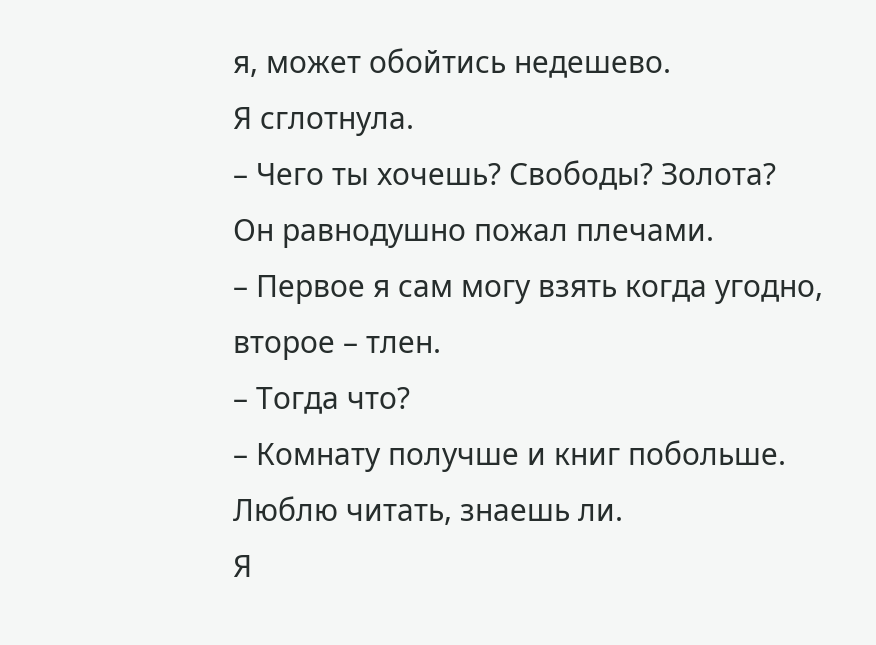я, может обойтись недешево.
Я сглотнула.
– Чего ты хочешь? Свободы? Золота?
Он равнодушно пожал плечами.
– Первое я сам могу взять когда угодно, второе – тлен.
– Тогда что?
– Комнату получше и книг побольше. Люблю читать, знаешь ли.
Я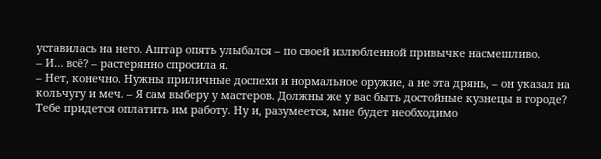уставилась на него. Аштар опять улыбался – по своей излюбленной привычке насмешливо.
– И… всё? – растерянно спросила я.
– Нет, конечно. Нужны приличные доспехи и нормальное оружие, а не эта дрянь, – он указал на кольчугу и меч. – Я сам выберу у мастеров. Должны же у вас быть достойные кузнецы в городе? Тебе придется оплатить им работу. Ну и, разумеется, мне будет необходимо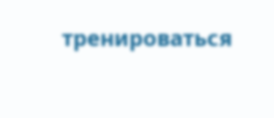тренироваться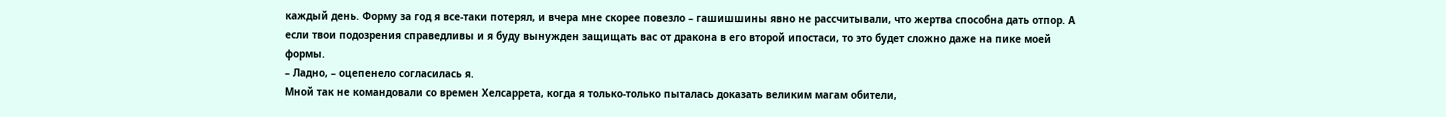каждый день. Форму за год я все-таки потерял, и вчера мне скорее повезло – гашишшины явно не рассчитывали, что жертва способна дать отпор. А если твои подозрения справедливы и я буду вынужден защищать вас от дракона в его второй ипостаси, то это будет сложно даже на пике моей формы.
– Ладно, – оцепенело согласилась я.
Мной так не командовали со времен Хелсаррета, когда я только-только пыталась доказать великим магам обители,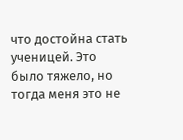что достойна стать ученицей. Это было тяжело, но тогда меня это не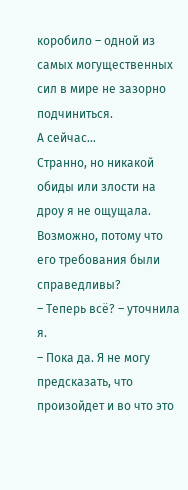коробило – одной из самых могущественных сил в мире не зазорно подчиниться.
А сейчас…
Странно, но никакой обиды или злости на дроу я не ощущала. Возможно, потому что его требования были справедливы?
– Теперь всё? – уточнила я.
– Пока да. Я не могу предсказать, что произойдет и во что это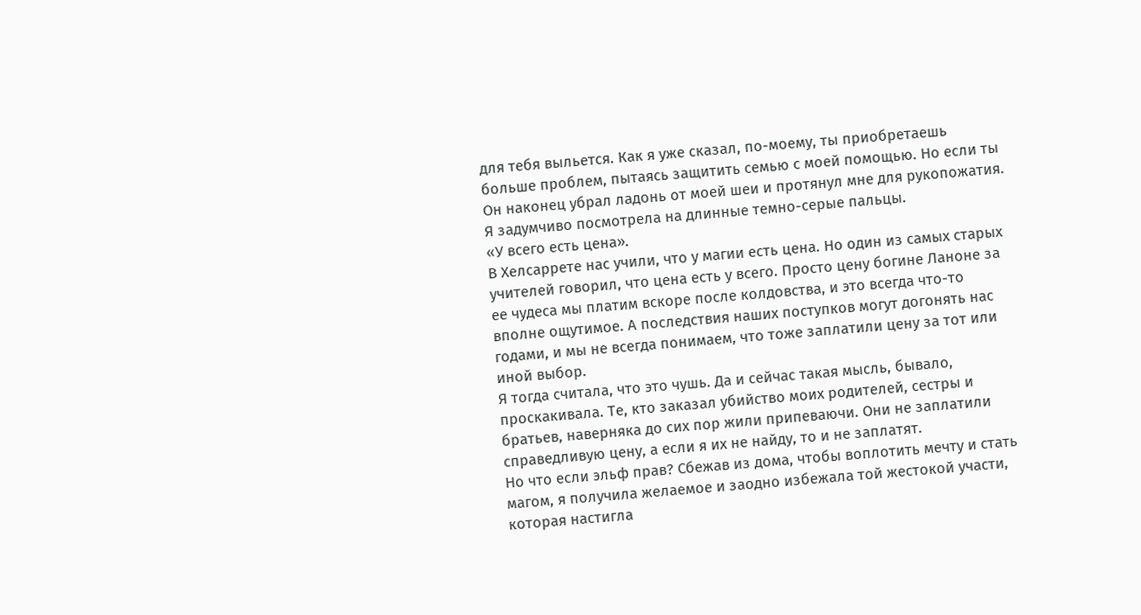для тебя выльется. Как я уже сказал, по-моему, ты приобретаешь больше проблем, пытаясь защитить семью с моей помощью. Но если ты
Он наконец убрал ладонь от моей шеи и протянул мне для рукопожатия. Я задумчиво посмотрела на длинные темно-серые пальцы.
«У всего есть цена».
В Хелсаррете нас учили, что у магии есть цена. Но один из самых старых учителей говорил, что цена есть у всего. Просто цену богине Ланоне за ее чудеса мы платим вскоре после колдовства, и это всегда что-то вполне ощутимое. А последствия наших поступков могут догонять нас годами, и мы не всегда понимаем, что тоже заплатили цену за тот или иной выбор.
Я тогда считала, что это чушь. Да и сейчас такая мысль, бывало, проскакивала. Те, кто заказал убийство моих родителей, сестры и братьев, наверняка до сих пор жили припеваючи. Они не заплатили справедливую цену, а если я их не найду, то и не заплатят.
Но что если эльф прав? Сбежав из дома, чтобы воплотить мечту и стать магом, я получила желаемое и заодно избежала той жестокой участи, которая настигла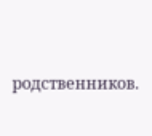родственников.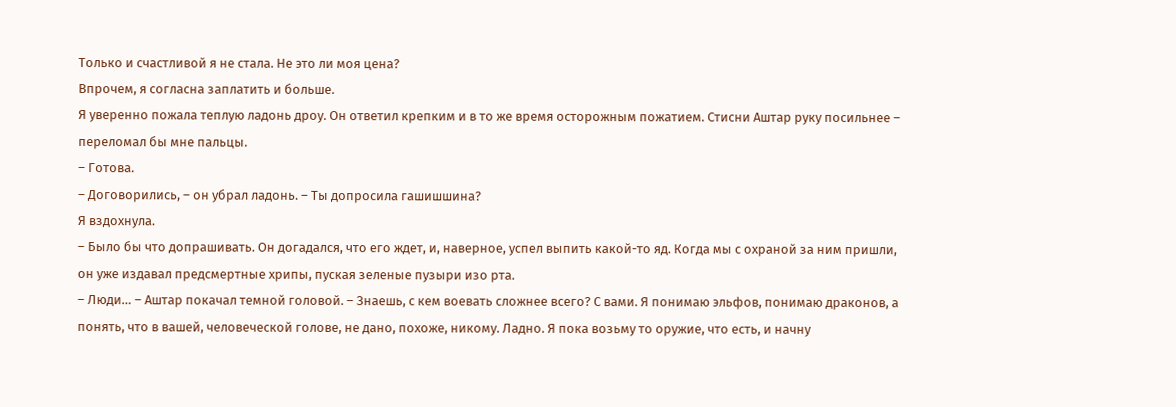Только и счастливой я не стала. Не это ли моя цена?
Впрочем, я согласна заплатить и больше.
Я уверенно пожала теплую ладонь дроу. Он ответил крепким и в то же время осторожным пожатием. Стисни Аштар руку посильнее – переломал бы мне пальцы.
– Готова.
– Договорились, – он убрал ладонь. – Ты допросила гашишшина?
Я вздохнула.
– Было бы что допрашивать. Он догадался, что его ждет, и, наверное, успел выпить какой-то яд. Когда мы с охраной за ним пришли, он уже издавал предсмертные хрипы, пуская зеленые пузыри изо рта.
– Люди… – Аштар покачал темной головой. – Знаешь, с кем воевать сложнее всего? С вами. Я понимаю эльфов, понимаю драконов, а понять, что в вашей, человеческой голове, не дано, похоже, никому. Ладно. Я пока возьму то оружие, что есть, и начну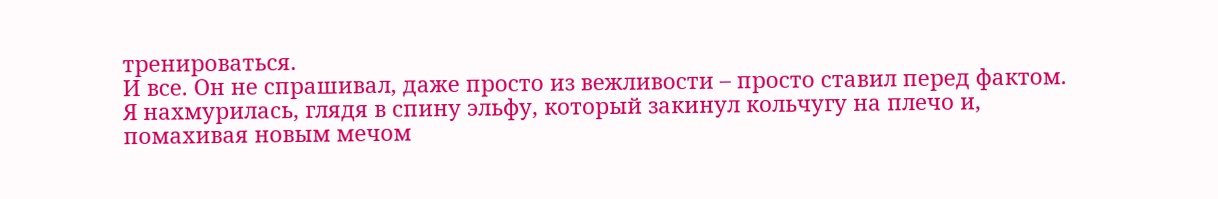тренироваться.
И все. Он не спрашивал, даже просто из вежливости – просто ставил перед фактом.
Я нахмурилась, глядя в спину эльфу, который закинул кольчугу на плечо и, помахивая новым мечом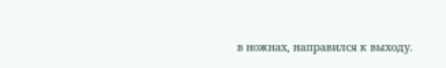в ножнах, направился к выходу.